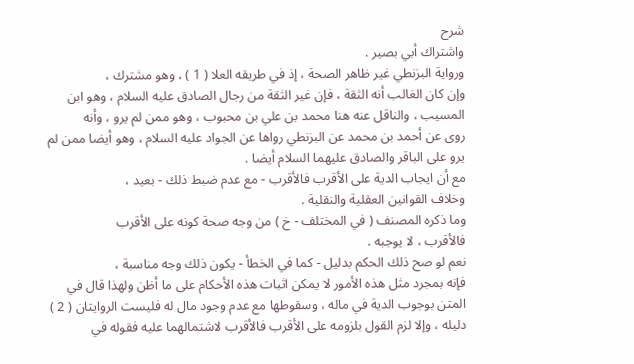شرح
واشتراك أبي بصير .
ورواية البزنطي غير ظاهر الصحة ، إذ في طريقه العلا ( 1 ) ، وهو مشترك ،
وإن كان الغالب أنه الثقة ، فإن غير الثقة من رجال الصادق عليه السلام ، وهو ابن
المسيب ، والناقل عنه هنا محمد بن علي بن محبوب ، وهو ممن لم يرو ، وأنه
روى عن أحمد بن محمد عن البزنطي رواها عن الجواد عليه السلام ، وهو أيضا ممن لم
يرو على الباقر والصادق عليهما السلام أيضا .
مع أن ايجاب الدية على الأقرب فالأقرب - مع عدم ضبط ذلك - بعيد ،
وخلاف القوانين العقلية والنقلية .
وما ذكره المصنف ( في المختلف - خ ) من وجه صحة كونه على الأقرب
فالأقرب ، لا يوجبه .
نعم لو صح ذلك الحكم بدليل - كما في الخطأ - يكون ذلك وجه مناسبة ،
فإنه بمجرد مثل هذه الأمور لا يمكن اثبات هذه الأحكام على ما أظن ولهذا قال في
المتن بوجوب الدية في ماله ، وسقوطها مع عدم وجود مال له فليست الروايتان ( 2 )
دليله ، وإلا لزم القول بلزومه على الأقرب فالأقرب لاشتمالهما عليه فقوله في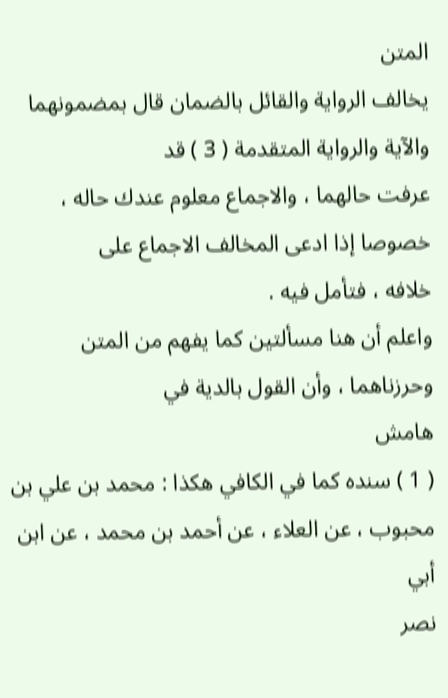المتن
يخالف الرواية والقائل بالضمان قال بمضمونهما والآية والرواية المتقدمة ( 3 ) قد
عرفت حالهما ، والاجماع معلوم عندك حاله ، خصوصا إذا ادعى المخالف الاجماع على
خلافه ، فتأمل فيه .
واعلم أن هنا مسألتين كما يفهم من المتن وحرزناهما ، وأن القول بالدية في
هامش
( 1 ) سنده كما في الكافي هكذا : محمد بن علي بن محبوب ، عن العلاء ، عن أحمد بن محمد ، عن ابن أبي
نصر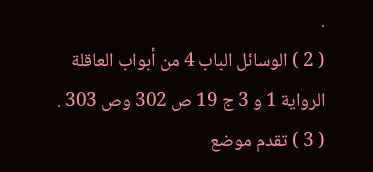.
( 2 ) الوسائل الباب 4 من أبواب العاقلة الرواية 1 و 3 ج 19 ص 302 وص 303 .
( 3 ) تقدم موضع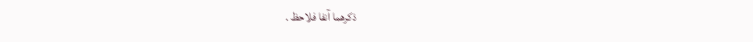ذكرهما آنفا فلاحظ .